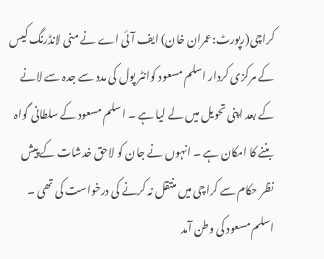کراچی(رپورٹ:عمران خان) ایف آئی اے نے منی لانڈرنگ کیس کے مرکزی کردار اسلم مسعود کوانٹر پول کی مدد سے جدہ سے لانے کے بعد اپنی تحویل میں لے لیا ہے ۔ اسلم مسعود کے سلطانی گواہ بننے کا امکان ہے ۔ انہوں نے جان کو لاحق خدشات کے پیش نظر حکام سے کراچی میں منتقل نہ کرنے کی درخواست کی تھی ۔ اسلم مسعود کی وطن آمد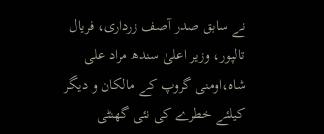نے سابق صدر آصف زرداری، فریال تالپور، وزیر اعلیٰ سندھ مراد علی شاہ،اومنی گروپ کے مالکان و دیگر کیلئے خطرے کی نئی گھنٹی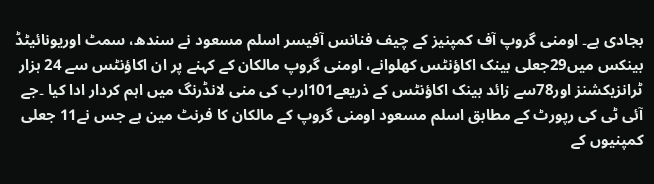بجادی ہے۔ اومنی گروپ آف کمپنیز کے چیف فنانس آفیسر اسلم مسعود نے سندھ، سمٹ اوریونائیٹڈ بینکس میں29جعلی بینک اکاؤنٹس کھلوانے، اومنی گروپ مالکان کے کہنے پر ان اکاؤنٹس سے 24 ہزار ٹرانزیکشنز اور78سے زائد بینک اکاؤنٹس کے ذریعے101ارب کی منی لانڈرنگ میں اہم کردار ادا کیا ۔جے آئی ٹی کی رپورٹ کے مطابق اسلم مسعود اومنی گروپ کے مالکان کا فرنٹ مین ہے جس نے11 جعلی کمپنیوں کے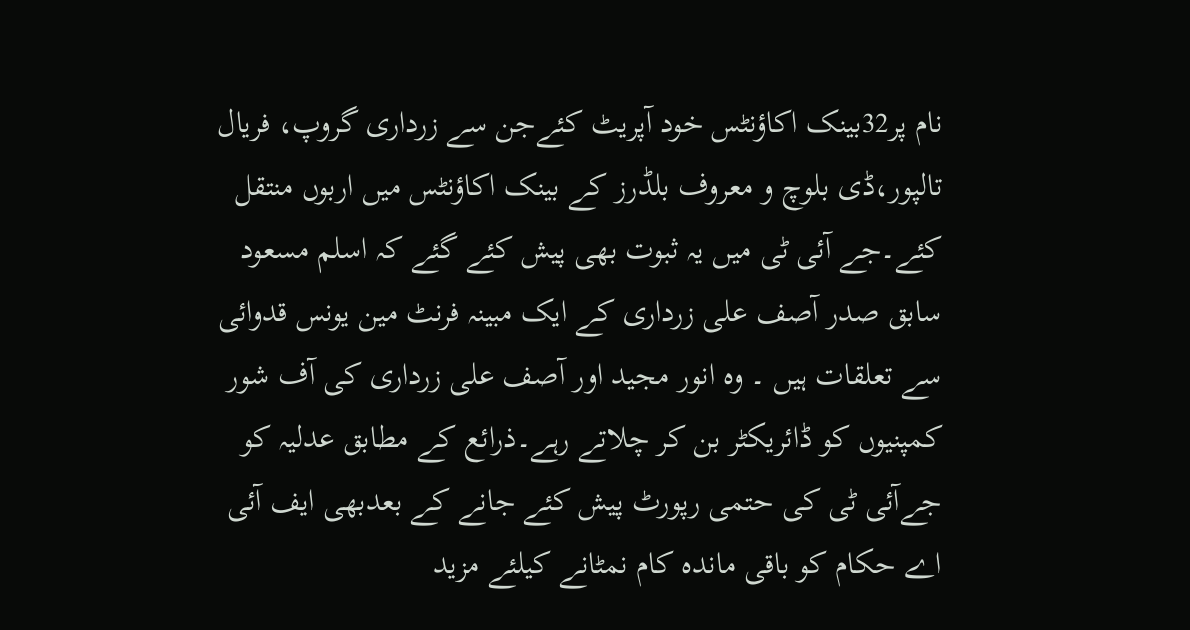نام پر32بینک اکاؤنٹس خود آپریٹ کئےجن سے زرداری گروپ، فریال تالپور،ڈی بلوچ و معروف بلڈرز کے بینک اکاؤنٹس میں اربوں منتقل کئے۔جے آئی ٹی میں یہ ثبوت بھی پیش کئے گئے کہ اسلم مسعود سابق صدر آصف علی زرداری کے ایک مبینہ فرنٹ مین یونس قدوائی سے تعلقات ہیں ۔ وہ انور مجید اور آصف علی زرداری کی آف شور کمپنیوں کو ڈائریکٹر بن کر چلاتے رہے۔ذرائع کے مطابق عدلیہ کو جےآئی ٹی کی حتمی رپورٹ پیش کئے جانے کے بعدبھی ایف آئی اے حکام کو باقی ماندہ کام نمٹانے کیلئے مزید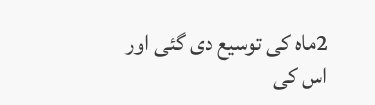2ماہ کی توسیع دی گئی اور اس کی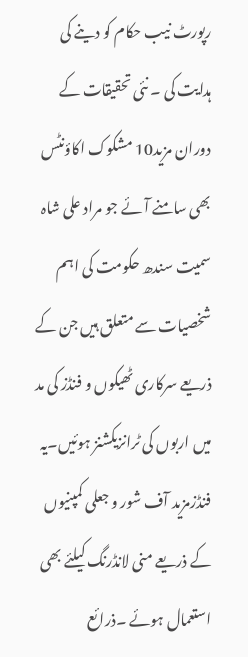رپورٹ نیب حکام کو دینے کی ہدایت کی ۔ نئی تحقیقات کے دوران مزید10 مشکوک اکاؤنٹس بھی سامنے آئے جو مراد علی شاہ سمیت سندھ حکومت کی اہم شخصیات سے متعلق ہیں جن کے ذریعے سرکاری ٹھیکوں و فنڈز کی مد میں اربوں کی ٹرانزیکشنز ہوئیں۔یہ فنڈزمزید آف شور و جعلی کمپنیوں کے ذریعے منی لانڈرنگ کیلئے بھی استعمال ہوئے ۔ذرائع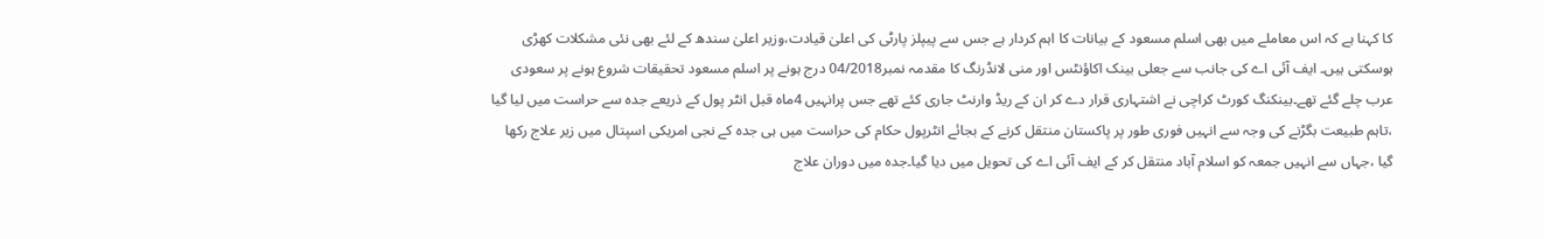کا کہنا ہے کہ اس معاملے میں بھی اسلم مسعود کے بیانات کا اہم کردار ہے جس سے پیپلز پارٹی کی اعلیٰ قیادت،وزیر اعلیٰ سندھ کے لئے بھی نئی مشکلات کھڑی ہوسکتی ہیں۔ ایف آئی اے کی جانب سے جعلی بینک اکاؤنٹس اور منی لانڈرنگ کا مقدمہ نمبر04/2018 درج ہونے پر اسلم مسعود تحقیقات شروع ہونے پر سعودی عرب چلے گئے تھے۔بینکنگ کورٹ کراچی نے اشتہاری قرار دے کر ان کے ریڈ وارنٹ جاری کئے تھے جس پرانہیں 4ماہ قبل انٹر پول کے ذریعے جدہ سے حراست میں لیا گیا ،تاہم طبیعت بگڑنے کی وجہ سے انہیں فوری طور پر پاکستان منتقل کرنے کے بجائے انٹرپول حکام کی حراست میں ہی جدہ کے نجی امریکی اسپتال میں زیر علاج رکھا گیا ،جہاں سے انہیں جمعہ کو اسلام آباد منتقل کر کے ایف آئی اے کی تحویل میں دیا گیا۔جدہ میں دوران علاج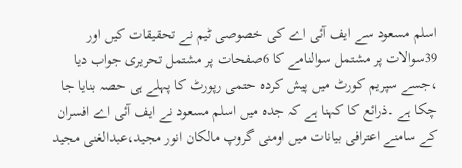اسلم مسعود سے ایف آئی اے کی خصوصی ٹیم نے تحقیقات کیں اور 39سوالات پر مشتمل سوالنامے کا 6صفحات پر مشتمل تحریری جواب دیا ،جسے سپریم کورٹ میں پیش کردہ حتمی رپورٹ کا پہلے ہی حصہ بنایا جا چکا ہے ۔ذرائع کا کہنا ہے کہ جدہ میں اسلم مسعود نے ایف آئی اے افسران کے سامنے اعترافی بیانات میں اومنی گروپ مالکان انور مجید،عبدالغنی مجید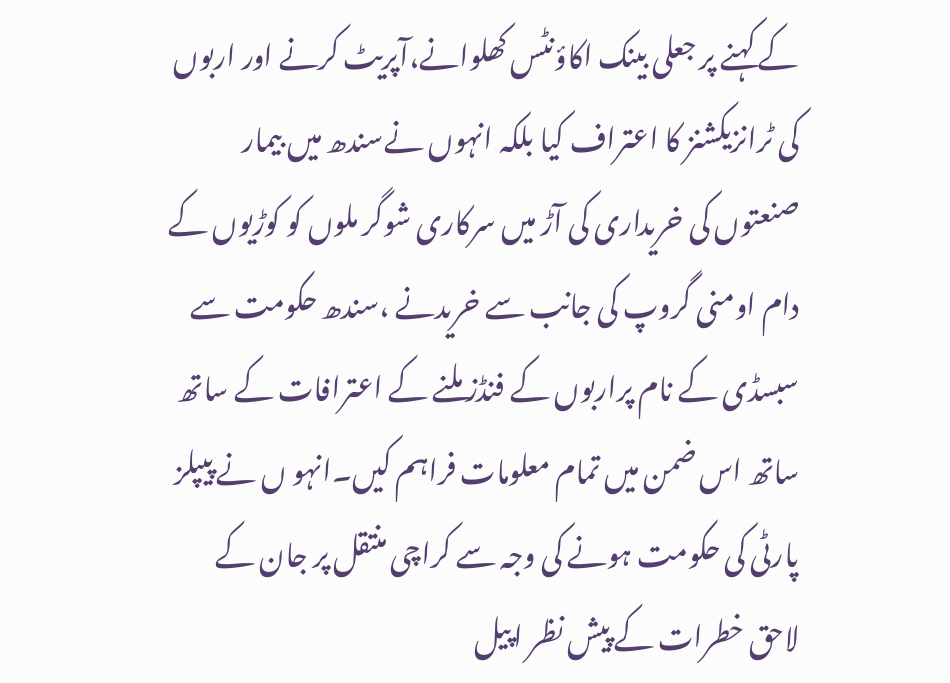کے کہنے پر جعلی بینک اکاؤنٹس کھلوانے،آپریٹ کرنے اور اربوں کی ٹرانزیکشنز کا اعتراف کیا بلکہ انہوں نےسندھ میں بیمار صنعتوں کی خریداری کی آڑ میں سرکاری شوگر ملوں کو کوڑیوں کے دام اومنی گروپ کی جانب سے خریدنے ،سندھ حکومت سے سبسڈی کے نام پراربوں کے فنڈز ملنے کے اعترافات کے ساتھ ساتھ اس ضمن میں تمام معلومات فراہم کیں۔انہو ں نے پیپلز پارٹی کی حکومت ہونے کی وجہ سے کراچی منتقل پر جان کے لاحق خطرات کے پیش نظر اپیل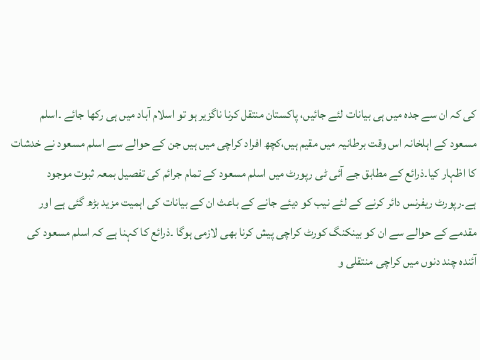کی کہ ان سے جدہ میں ہی بیانات لئے جائیں، پاکستان منتقل کرنا ناگزیر ہو تو اسلام آباد میں ہی رکھا جائے ۔اسلم مسعود کے اہلخانہ اس وقت برطانیہ میں مقیم ہیں،کچھ افراد کراچی میں ہیں جن کے حوالے سے اسلم مسعود نے خدشات کا اظہار کیا۔ذرائع کے مطابق جے آئی ٹی رپورٹ میں اسلم مسعود کے تمام جرائم کی تفصیل بمعہ ثبوت موجود ہے۔رپورٹ ریفرنس دائر کرنے کے لئے نیب کو دیئے جانے کے باعث ان کے بیانات کی اہمیت مزید بڑھ گئی ہے اور مقدمے کے حوالے سے ان کو بینکنگ کورٹ کراچی پیش کرنا بھی لازمی ہوگا ۔ذرائع کا کہنا ہے کہ اسلم مسعود کی آئندہ چند دنوں میں کراچی منتقلی و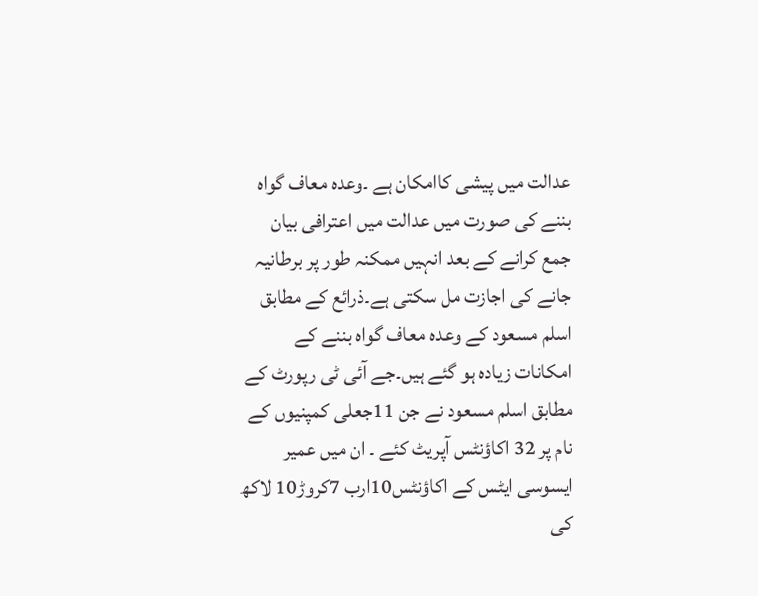عدالت میں پیشی کاامکان ہے ۔وعدہ معاف گواہ بننے کی صورت میں عدالت میں اعترافی بیان جمع کرانے کے بعد انہیں ممکنہ طور پر برطانیہ جانے کی اجازت مل سکتی ہے۔ذرائع کے مطابق اسلم مسعود کے وعدہ معاف گواہ بننے کے امکانات زیادہ ہو گئے ہیں۔جے آئی ٹی رپورٹ کے مطابق اسلم مسعود نے جن 11جعلی کمپنیوں کے نام پر 32 اکاؤنٹس آپریٹ کئے ۔ ان میں عمیر ایسوسی ایٹس کے اکاؤنٹس10ارب 7کروڑ10 لاکھ کی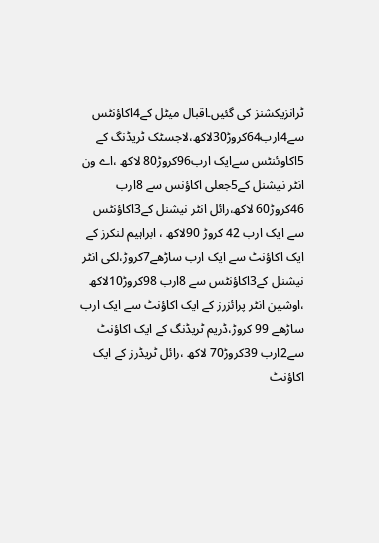ٹرانزیکشنز کی گئیں۔اقبال میٹل کے4اکاؤنٹس سے4ارب64کروڑ30لاکھ،لاجسٹک ٹریڈنگ کے 5اکاوئنٹس سےایک ارب96کروڑ80 لاکھ ،اے ون انٹر نیشنل کے5جعلی اکاؤنس سے 8ارب 46کروڑ60 لاکھ،رائل انٹر نیشنل کے3اکاؤنٹس سے ایک ارب 42 کروڑ 90لاکھ ، ابراہیم لنکرز کے ایک اکاؤنٹ سے ایک ارب ساڑھے7کروڑ،لکی انٹر نیشنل کے3اکاؤنٹس سے 8ارب 98کروڑ10لاکھ ،اوشین انٹر پرائزرز کے ایک اکاؤنٹ سے ایک ارب ساڑھے 99 کروڑ،ڈریم ٹریڈنگ کے ایک اکاؤنٹ سے2ارب 39کروڑ70 لاکھ ،رائل ٹریڈرز کے ایک اکاؤنٹ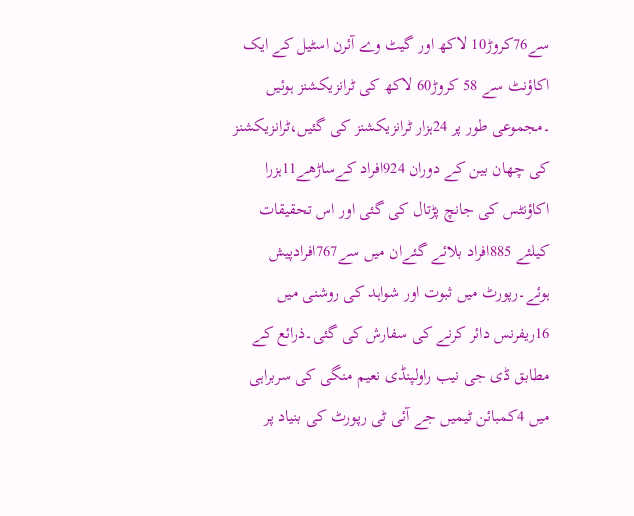سے76کروڑ10 لاکھ اور گیٹ وے آئرن اسٹیل کے ایک اکاؤنٹ سے 58 کروڑ60 لاکھ کی ٹرانزیکشنز ہوئیں ۔مجموعی طور پر 24ہزار ٹرانزیکشنز کی گئیں،ٹرانزیکشنز کی چھان بین کے دوران 924افراد کےساڑھے11ہزرا اکاؤنٹس کی جانچ پڑتال کی گئی اور اس تحقیقات کیلئے 885افراد بلائے گئےان میں سے767افرادپیش ہوئے۔رپورٹ میں ثبوت اور شواہد کی روشنی میں 16ریفرنس دائر کرنے کی سفارش کی گئی۔ذرائع کے مطابق ڈی جی نیب راولپنڈی نعیم منگی کی سربراہی میں 4کمبائن ٹیمیں جے آئی ٹی رپورٹ کی بنیاد پر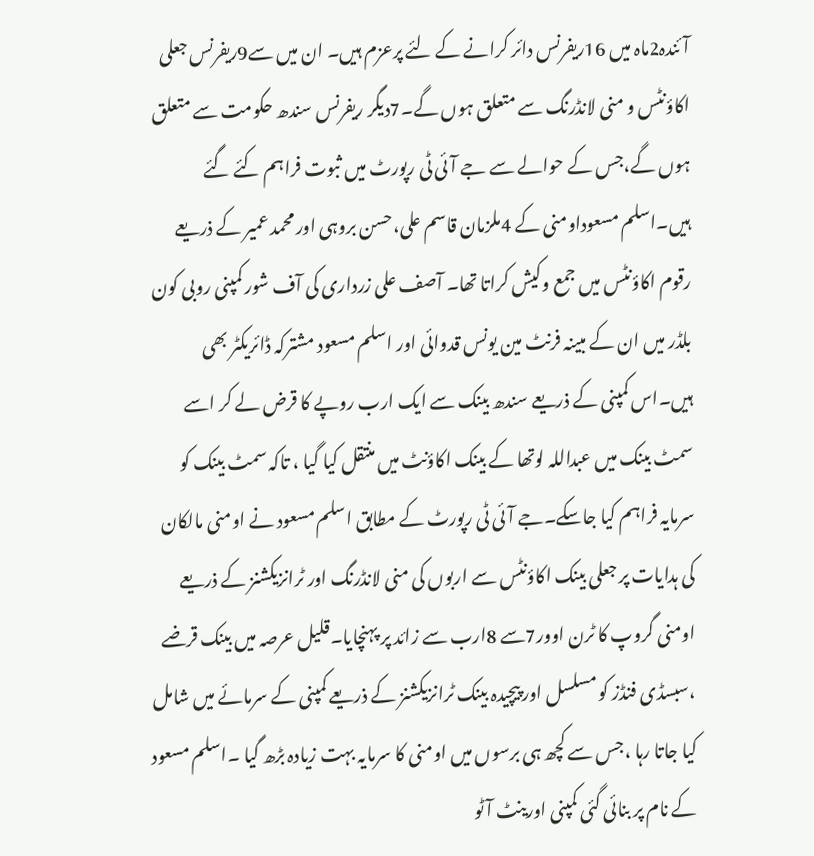آئندہ2ماہ میں 16ریفرنس دائر کرانے کے لئے پرعزم ہیں۔ ان میں سے9ریفرنس جعلی اکاؤنٹس و منی لانڈرنگ سے متعلق ہوں گے۔7دیگر ریفرنس سندھ حکومت سے متعلق ہوں گے،جس کے حوالے سے جے آئی ٹی رپورٹ میں ثبوت فراہم کئے گئے ہیں۔اسلم مسعوداومنی کے 4ملزمان قاسم علی،حسن بروہی اور محمد عمیر کے ذریعے رقوم اکاؤنٹس میں جمع وکیش کراتا تھا۔ آصف علی زرداری کی آف شور کمپنی روبی کون بلڈر میں ان کے مبینہ فرنٹ مین یونس قدوائی اور اسلم مسعود مشترکہ ڈائریکٹر بھی ہیں۔اس کمپنی کے ذریعے سندھ بینک سے ایک ارب روپے کا قرض لے کر اسے سمٹ بینک میں عبداللہ لوتھا کے بینک اکاؤنٹ میں منتقل کیا گیا ، تاکہ سمٹ بینک کو سرمایہ فراہم کیا جاسکے۔جے آئی ٹی رپورٹ کے مطابق اسلم مسعود نے اومنی مالکان کی ہدایات پر جعلی بینک اکاؤنٹس سے اربوں کی منی لانڈرنگ اور ٹرانزیکشنز کے ذریعے اومنی گروپ کا ٹرن اوور7سے 8ارب سے زائد پر پہنچایا۔قلیل عرصہ میں بینک قرضے ،سبسڈی فنڈز کو مسلسل اور پیچیدہ بینک ٹرانزیکشنز کے ذریعے کمپنی کے سرمائے میں شامل کیا جاتا رہا ،جس سے کچھ ہی برسوں میں اومنی کا سرمایہ بہت زیادہ بڑھ گیا ۔اسلم مسعود کے نام پر بنائی گئی کمپنی اورینٹ آٹو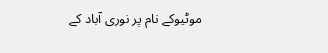موٹیوکے نام پر نوری آباد کے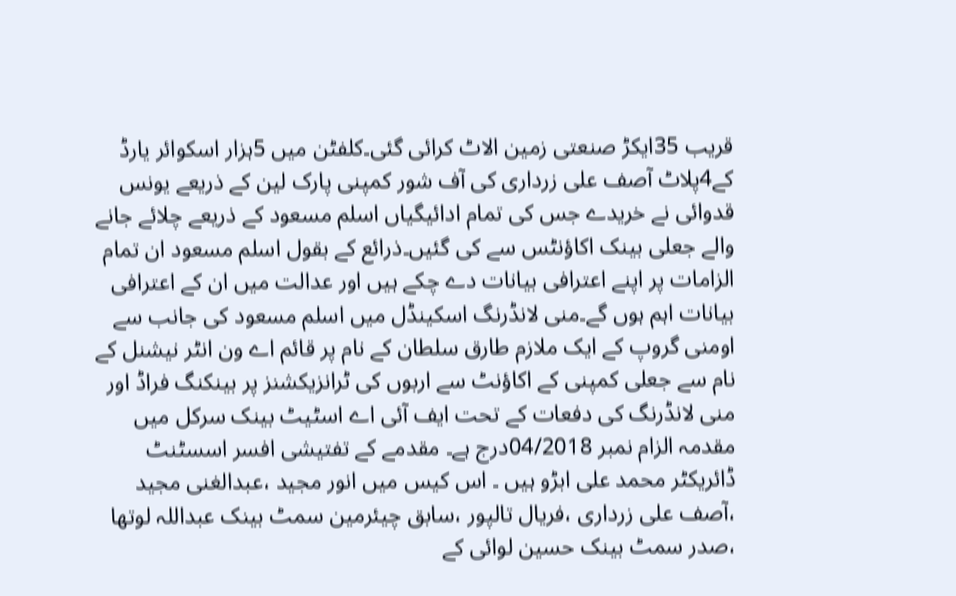قریب 35ایکڑ صنعتی زمین الاٹ کرائی گئی۔کلفٹن میں 5ہزار اسکوائر یارڈ کے4پلاٹ آصف علی زرداری کی آف شور کمپنی پارک لین کے ذریعے یونس قدوائی نے خریدے جس کی تمام ادائیگیاں اسلم مسعود کے ذریعے چلائے جانے والے جعلی بینک اکاؤنٹس سے کی گئیں۔ذرائع کے بقول اسلم مسعود ان تمام الزامات پر اپنے اعترافی بیانات دے چکے ہیں اور عدالت میں ان کے اعترافی بیانات اہم ہوں گے۔منی لانڈرنگ اسکینڈل میں اسلم مسعود کی جانب سے اومنی گروپ کے ایک ملازم طارق سلطان کے نام پر قائم اے ون انٹر نیشنل کے نام سے جعلی کمپنی کے اکاؤنٹ سے اربوں کی ٹرانزیکشنز پر بینکنگ فراڈ اور منی لانڈرنگ کی دفعات کے تحت ایف آئی اے اسٹیٹ بینک سرکل میں مقدمہ الزام نمبر 04/2018درج ہے۔ مقدمے کے تفتیشی افسر اسسٹنٹ ڈائریکٹر محمد علی ابڑو ہیں ۔ اس کیس میں انور مجید ،عبدالغنی مجید ،آصف علی زرداری ،فریال تالپور ،سابق چیئرمین سمٹ بینک عبداللہ لوتھا ،صدر سمٹ بینک حسین لوائی کے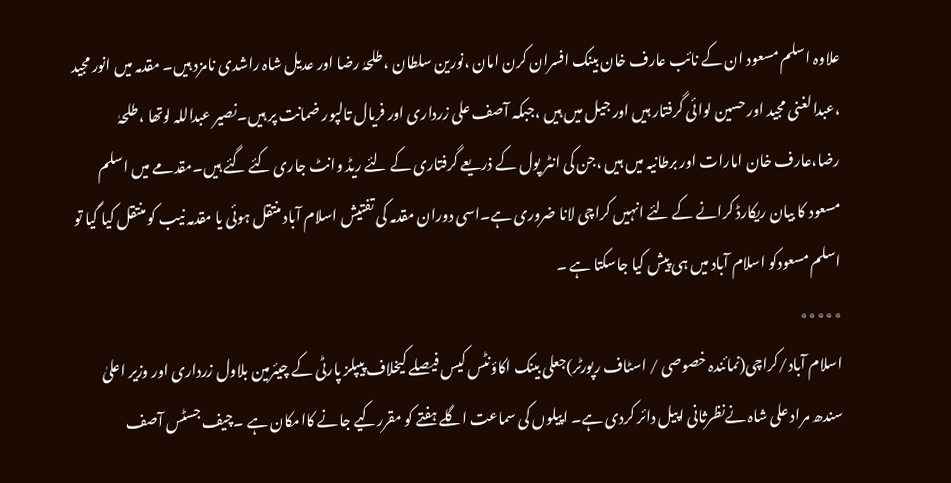علاوہ اسلم مسعود ان کے نائب عارف خان بینک افسران کرن امان ،نورین سلطان ،طلحہٰ رضا اور عدیل شاہ راشدی نامزد ہیں۔ مقدمہ میں انور مجید ،عبدالغنی مجید اور حسین لوائی گرفتار ہیں اور جیل میں ہیں ،جبکہ آصف علی زرداری اور فریال تالپور ضمانت پر ہیں۔نصیر عبداللہ لوتھا ،طلحہٰ رضا،عارف خان امارات اور برطانیہ میں ہیں ،جن کی انٹر پول کے ذریعے گرفتاری کے لئے ریڈ وانٹ جاری کئے گئے ہیں۔مقدمے میں اسلم مسعود کا بیان ریکارڈ کرانے کے لئے انہیں کراچی لانا ضروری ہے۔اسی دوران مقدمہ کی تفتیش اسلام آباد منتقل ہوئی یا مقدمہ نیب کو منتقل کیا گیا تو اسلم مسعودکو اسلام آباد میں ہی پیش کیا جاسکتا ہے ۔
٭٭٭٭٭
اسلام آباد/کراچی(نمائندہ خصوصی / اسٹاف رپورٹر)جعلی بینک اکاؤنٹس کیس فیصلے کیخلاف پیپلز پارٹی کے چیئرمین بلاول زرداری اور وزیر اعلیٰ سندھ مراد علی شاہ نےنظرثانی اپیل دائر کردی ہے۔ اپیلوں کی سماعت اگلے ہفتے کو مقررکیے جانے کاامکان ہے ۔چیف جسٹس آصف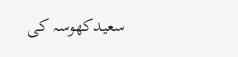سعیدکھوسہ کی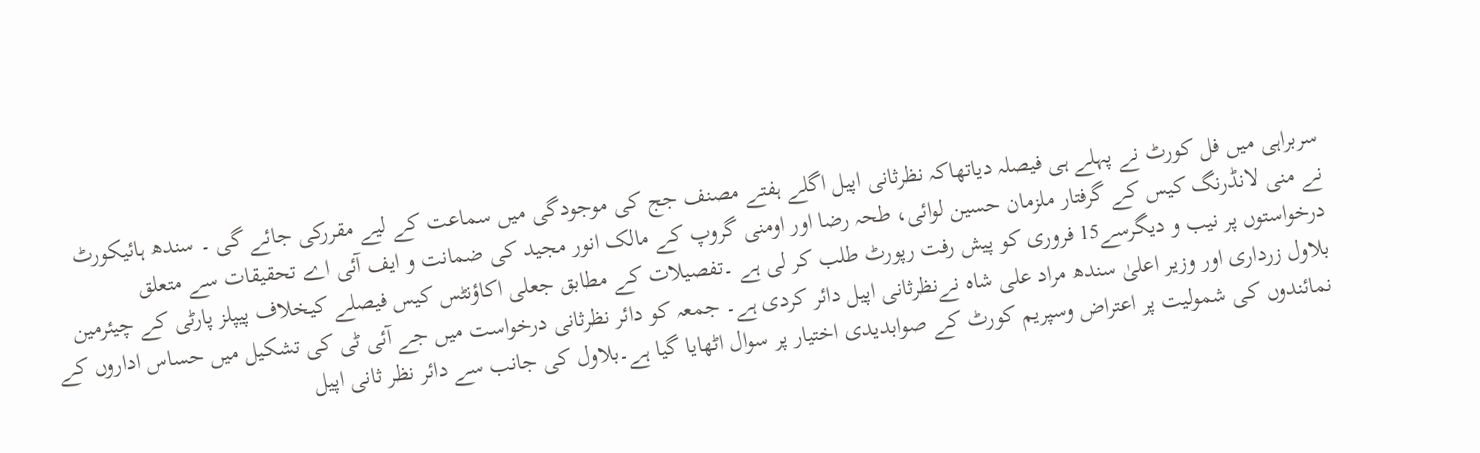سربراہی میں فل کورٹ نے پہلے ہی فیصلہ دیاتھاکہ نظرثانی اپیل اگلے ہفتے مصنف جج کی موجودگی میں سماعت کے لیے مقررکی جائے گی ۔ سندھ ہائیکورٹ نے منی لانڈرنگ کیس کے گرفتار ملزمان حسین لوائی، طحہ رضا اور اومنی گروپ کے مالک انور مجید کی ضمانت و ایف آئی اے تحقیقات سے متعلق درخواستوں پر نیب و دیگرسے15 فروری کو پیش رفت رپورٹ طلب کر لی ہے ۔تفصیلات کے مطابق جعلی اکاؤنٹس کیس فیصلے کیخلاف پیپلز پارٹی کے چیئرمین بلاول زرداری اور وزیر اعلیٰ سندھ مراد علی شاہ نےنظرثانی اپیل دائر کردی ہے۔ جمعہ کو دائر نظرثانی درخواست میں جے آئی ٹی کی تشکیل میں حساس اداروں کے نمائندوں کی شمولیت پر اعتراض وسپریم کورٹ کے صوابدیدی اختیار پر سوال اٹھایا گیا ہے۔بلاول کی جانب سے دائر نظر ثانی اپیل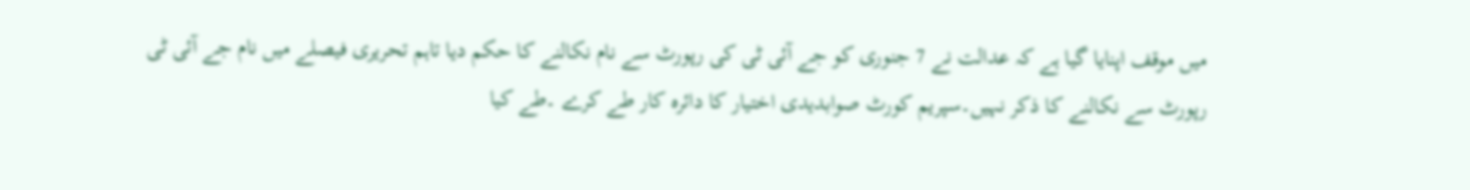میں موقف اپنایا گیا ہے کہ عدالت نے 7 جنوری کو جے آئی ٹی کی رپورٹ سے نام نکالنے کا حکم دیا تاہم تحریری فیصلے میں نام جے آئی ٹی رپورٹ سے نکالنے کا ذکر نہیں۔سپریم کورٹ صوابدیدی اختیار کا دائرہ کار طے کرے ۔طے کیا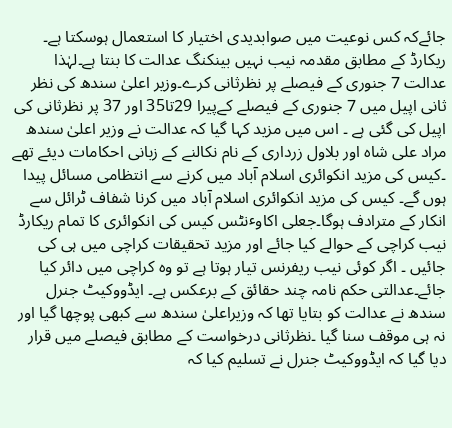جائےکہ کس نوعیت میں صوابدیدی اختیار کا استعمال ہوسکتا ہے۔ ریکارڈ کے مطابق مقدمہ نیب نہیں بینکنگ عدالت کا بنتا ہے۔لہٰذا عدالت 7 جنوری کے فیصلے پر نظرثانی کرے۔وزیر اعلیٰ سندھ کی نظر ثانی اپیل میں 7 جنوری کے فیصلے کےپیرا 29تا35 اور 37 پر نظرثانی کی اپیل کی گئی ہے ۔ اس میں مزید کہا گیا کہ عدالت نے وزیر اعلیٰ سندھ مراد علی شاہ اور بلاول زرداری کے نام نکالنے کے زبانی احکامات دیئے تھے ۔کیس کی مزید انکوائری اسلام آباد میں کرنے سے انتظامی مسائل پیدا ہوں گے۔ کیس کی مزید انکوائری اسلام آباد میں کرنا شفاف ٹرائل سے انکار کے مترادف ہوگا۔جعلی اکاوٴنٹس کیس کی انکوائری کا تمام ریکارڈ نیب کراچی کے حوالے کیا جائے اور مزید تحقیقات کراچی میں ہی کی جائیں ۔ اگر کوئی نیب ریفرنس تیار ہوتا ہے تو وہ کراچی میں دائر کیا جائے۔عدالتی حکم نامہ چند حقائق کے برعکس ہے۔ ایڈووکیٹ جنرل سندھ نے عدالت کو بتایا تھا کہ وزیراعلیٰ سندھ سے کبھی پوچھا گیا اور نہ ہی موقف سنا گیا ۔نظرثانی درخواست کے مطابق فیصلے میں قرار دیا گیا کہ ایڈووکیٹ جنرل نے تسلیم کیا کہ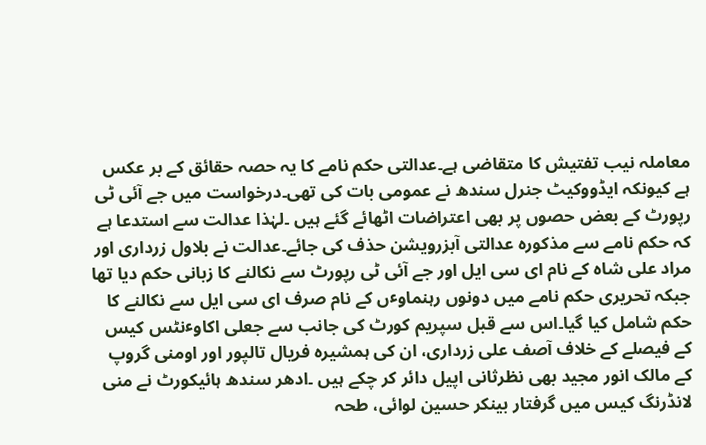معاملہ نیب تفتیش کا متقاضی ہے۔عدالتی حکم نامے کا یہ حصہ حقائق کے بر عکس ہے کیونکہ ایڈووکیٹ جنرل سندھ نے عمومی بات کی تھی۔درخواست میں جے آئی ٹی رپورٹ کے بعض حصوں پر بھی اعتراضات اٹھائے گئے ہیں ۔لہٰذا عدالت سے استدعا ہے کہ حکم نامے سے مذکورہ عدالتی آبزرویشن حذف کی جائے۔عدالت نے بلاول زرداری اور مراد علی شاہ کے نام ای سی ایل اور جے آئی ٹی رپورٹ سے نکالنے کا زبانی حکم دیا تھا جبکہ تحریری حکم نامے میں دونوں رہنماوٴں کے نام صرف ای سی ایل سے نکالنے کا حکم شامل کیا گیا۔اس سے قبل سپریم کورٹ کی جانب سے جعلی اکاوٴنٹس کیس کے فیصلے کے خلاف آصف علی زرداری، ان کی ہمشیرہ فریال تالپور اور اومنی گروپ کے مالک انور مجید بھی نظرثانی اپیل دائر کر چکے ہیں ۔ادھر سندھ ہائیکورٹ نے منی لانڈرنگ کیس میں گرفتار بینکر حسین لوائی، طحہ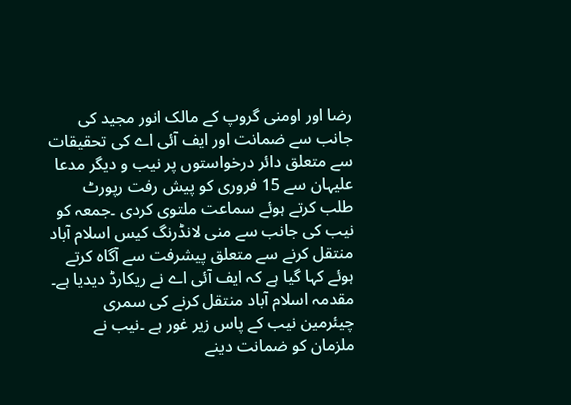رضا اور اومنی گروپ کے مالک انور مجید کی جانب سے ضمانت اور ایف آئی اے کی تحقیقات سے متعلق دائر درخواستوں پر نیب و دیگر مدعا علیہان سے 15 فروری کو پیش رفت رپورٹ طلب کرتے ہوئے سماعت ملتوی کردی ۔جمعہ کو نیب کی جانب سے منی لانڈرنگ کیس اسلام آباد منتقل کرنے سے متعلق پیشرفت سے آگاہ کرتے ہوئے کہا گیا ہے کہ ایف آئی اے نے ریکارڈ دیدیا ہے۔ مقدمہ اسلام آباد منتقل کرنے کی سمری چیئرمین نیب کے پاس زیر غور ہے ۔نیب نے ملزمان کو ضمانت دینے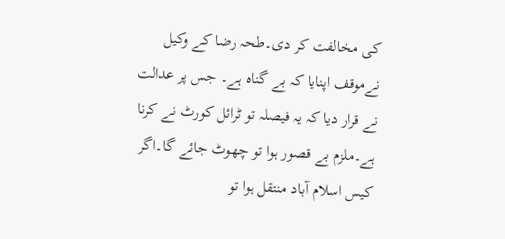کی مخالفت کر دی۔طحہ رضا کے وکیل نےموقف اپنایا کہ بے گناہ ہے۔ جس پر عدالت نے قرار دیا کہ یہ فیصلہ تو ٹرائل کورٹ نے کرنا ہے۔ملزم بے قصور ہوا تو چھوٹ جائے گا۔اگر کیس اسلام آباد منتقل ہوا تو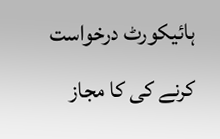ہائیکورٹ درخواست کرنے کی کا مجاز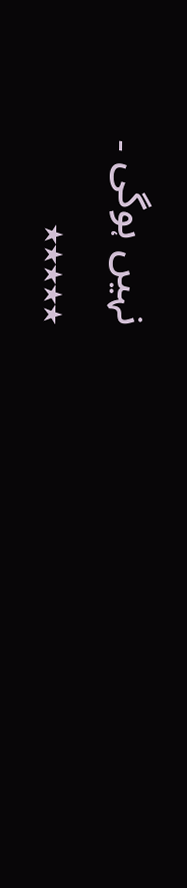نہیں ہوگی ۔
٭٭٭٭٭